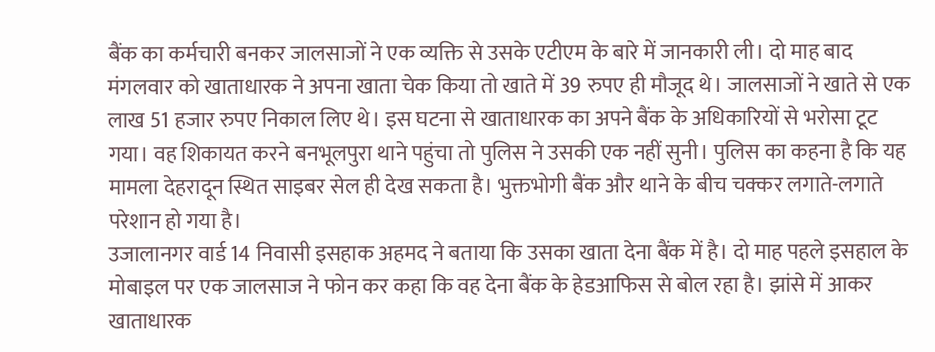बैंक का कर्मचारी बनकर जालसाजों ने एक व्यक्ति से उसके एटीएम के बारे में जानकारी ली। दो माह बाद मंगलवार को खाताधारक ने अपना खाता चेक किया तो खाते में 39 रुपए ही मौजूद थे। जालसाजों ने खाते से एक लाख 51 हजार रुपए निकाल लिए थे। इस घटना से खाताधारक का अपने बैंक के अधिकारियों से भरोसा टूट गया। वह शिकायत करने बनभूलपुरा थाने पहुंचा तो पुलिस ने उसकी एक नहीं सुनी। पुलिस का कहना है कि यह मामला देहरादून स्थित साइबर सेल ही देख सकता है। भुक्तभोगी बैंक और थाने के बीच चक्कर लगाते-लगाते परेशान हो गया है।
उजालानगर वार्ड 14 निवासी इसहाक अहमद ने बताया कि उसका खाता देना बैंक में है। दो माह पहले इसहाल के मोबाइल पर एक जालसाज ने फोन कर कहा कि वह देना बैंक के हेडआफिस से बोल रहा है। झांसे में आकर खाताधारक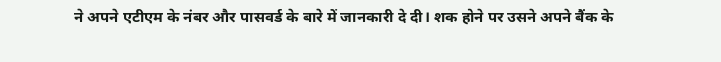ने अपने एटीएम के नंबर और पासवर्ड के बारे में जानकारी दे दी। शक होने पर उसने अपने बैंक के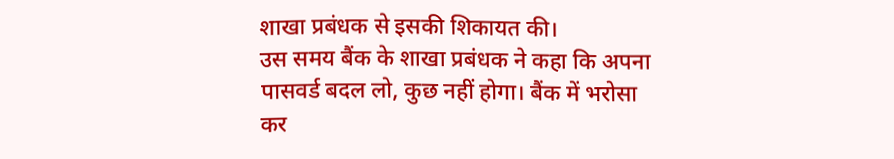शाखा प्रबंधक से इसकी शिकायत की।
उस समय बैंक के शाखा प्रबंधक ने कहा कि अपना पासवर्ड बदल लो, कुछ नहीं होगा। बैंक में भरोसा कर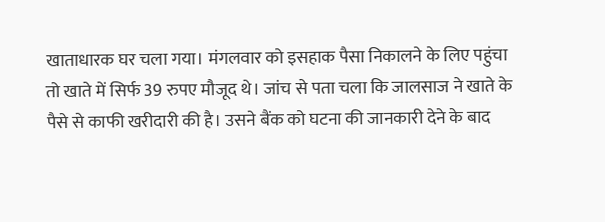खाताधारक घर चला गया। मंगलवार को इसहाक पैसा निकालने के लिए पहुंचा तो खाते में सिर्फ 39 रुपए मौजूद थे। जांच से पता चला कि जालसाज ने खाते के पैसे से काफी खरीदारी की है। उसने बैंक को घटना की जानकारी देने के बाद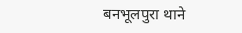बनभूलपुरा थाने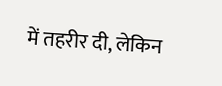में तहरीर दी, लेकिन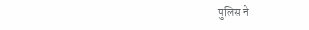पुलिस ने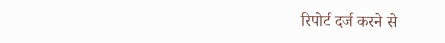रिपोर्ट दर्ज करने से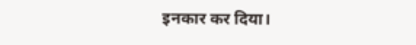इनकार कर दिया।